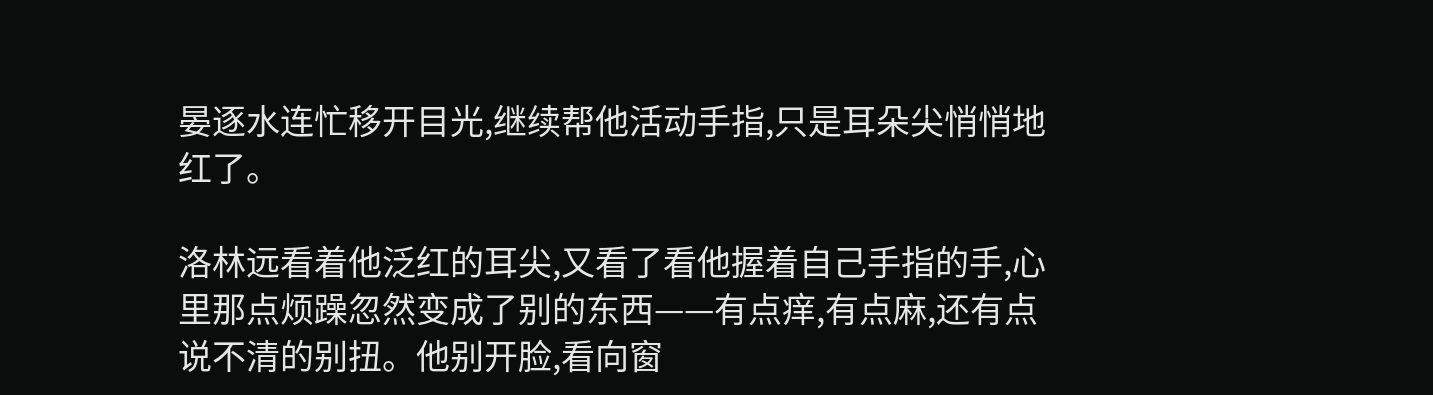晏逐水连忙移开目光,继续帮他活动手指,只是耳朵尖悄悄地红了。

洛林远看着他泛红的耳尖,又看了看他握着自己手指的手,心里那点烦躁忽然变成了别的东西——有点痒,有点麻,还有点说不清的别扭。他别开脸,看向窗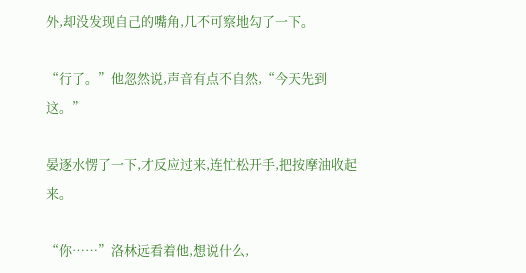外,却没发现自己的嘴角,几不可察地勾了一下。

“行了。”他忽然说,声音有点不自然,“今天先到这。”

晏逐水愣了一下,才反应过来,连忙松开手,把按摩油收起来。

“你……”洛林远看着他,想说什么,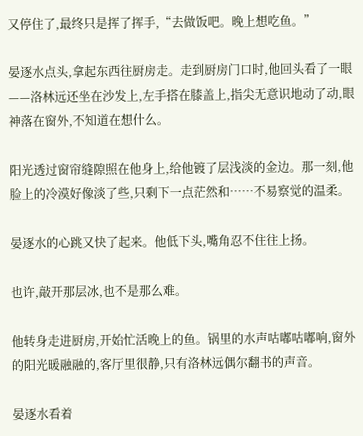又停住了,最终只是挥了挥手,“去做饭吧。晚上想吃鱼。”

晏逐水点头,拿起东西往厨房走。走到厨房门口时,他回头看了一眼——洛林远还坐在沙发上,左手搭在膝盖上,指尖无意识地动了动,眼神落在窗外,不知道在想什么。

阳光透过窗帘缝隙照在他身上,给他镀了层浅淡的金边。那一刻,他脸上的冷漠好像淡了些,只剩下一点茫然和……不易察觉的温柔。

晏逐水的心跳又快了起来。他低下头,嘴角忍不住往上扬。

也许,敲开那层冰,也不是那么难。

他转身走进厨房,开始忙活晚上的鱼。锅里的水声咕嘟咕嘟响,窗外的阳光暖融融的,客厅里很静,只有洛林远偶尔翻书的声音。

晏逐水看着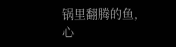锅里翻腾的鱼,心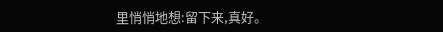里悄悄地想:留下来,真好。